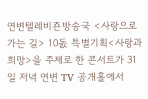연변텔레비죤방송국 <사랑으로 가는 길> 10돐 특별기획<사랑과 희망>을 주제로 한 콘서트가 31일 저녁 연변 TV 공개홀에서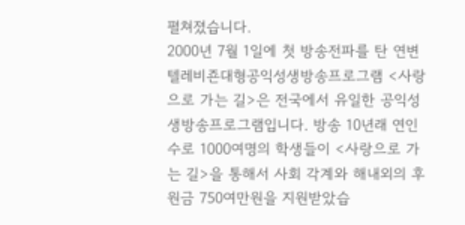펼쳐졌습니다.
2000년 7월 1일에 첫 방송전파를 탄 연변텔레비죤대형공익성생방송프로그램 <사랑으로 가는 길>은 전국에서 유일한 공익성 생방송프로그램입니다. 방송 10년래 연인수로 1000여명의 학생들이 <사랑으로 가는 길>을 통해서 사회 각계와 해내외의 후원금 750여만원을 지원받았습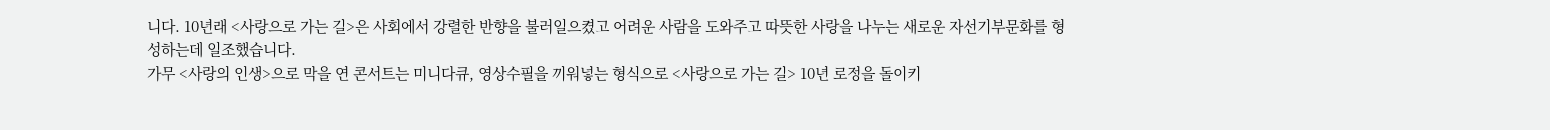니다. 10년래 <사랑으로 가는 길>은 사회에서 강렬한 반향을 불러일으켰고 어려운 사람을 도와주고 따뜻한 사랑을 나누는 새로운 자선기부문화를 형성하는데 일조했습니다.
가무 <사랑의 인생>으로 막을 연 콘서트는 미니다큐, 영상수필을 끼워넣는 형식으로 <사랑으로 가는 길> 10년 로정을 돌이키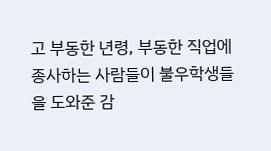고 부동한 년령, 부동한 직업에 종사하는 사람들이 불우학생들을 도와준 감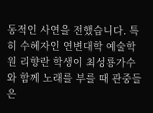동적인 사연을 전했습니다. 특히 수혜자인 연변대학 예술학원 리향란 학생이 최성룡가수와 함께 노래를 부를 때 관중들은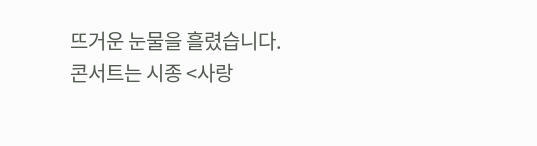뜨거운 눈물을 흘렸습니다.
콘서트는 시종 <사랑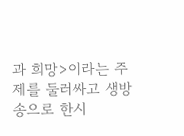과 희망>이라는 주제를 둘러싸고 생방송으로 한시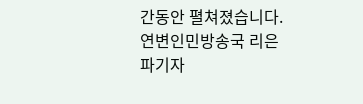간동안 펼쳐졌습니다.
연변인민방송국 리은파기자